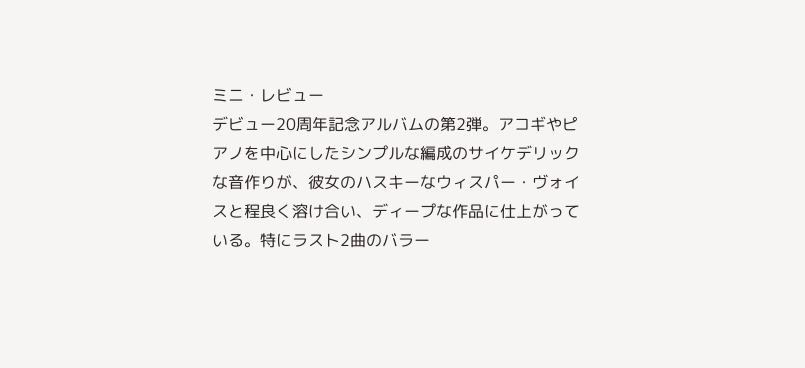ミニ・レビュー
デビュー20周年記念アルバムの第2弾。アコギやピアノを中心にしたシンプルな編成のサイケデリックな音作りが、彼女のハスキーなウィスパー・ヴォイスと程良く溶け合い、ディープな作品に仕上がっている。特にラスト2曲のバラー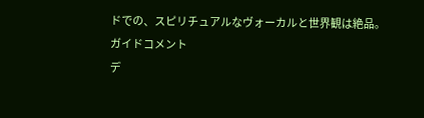ドでの、スピリチュアルなヴォーカルと世界観は絶品。
ガイドコメント
デ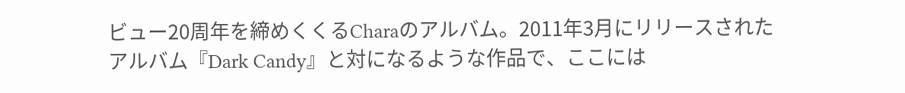ビュー20周年を締めくくるCharaのアルバム。2011年3月にリリースされたアルバム『Dark Candy』と対になるような作品で、ここには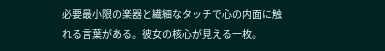必要最小限の楽器と繊細なタッチで心の内面に触れる言葉がある。彼女の核心が見える一枚。